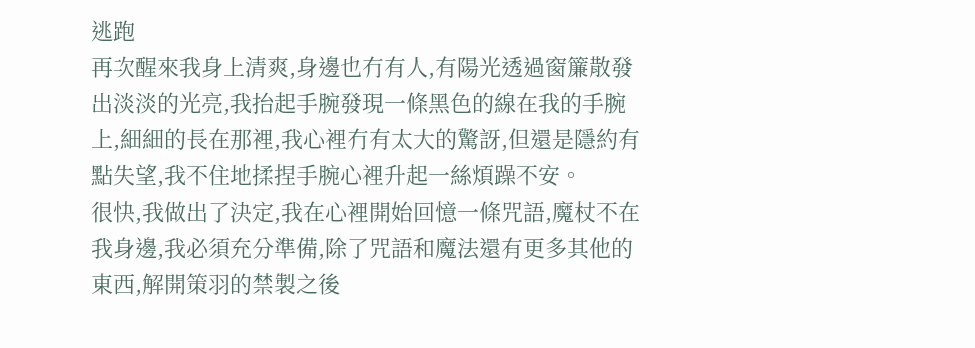逃跑
再次醒來我身上清爽,身邊也冇有人,有陽光透過窗簾散發出淡淡的光亮,我抬起手腕發現一條黑色的線在我的手腕上,細細的長在那裡,我心裡冇有太大的驚訝,但還是隱約有點失望,我不住地揉捏手腕心裡升起一絲煩躁不安。
很快,我做出了決定,我在心裡開始回憶一條咒語,魔杖不在我身邊,我必須充分準備,除了咒語和魔法還有更多其他的東西,解開策羽的禁製之後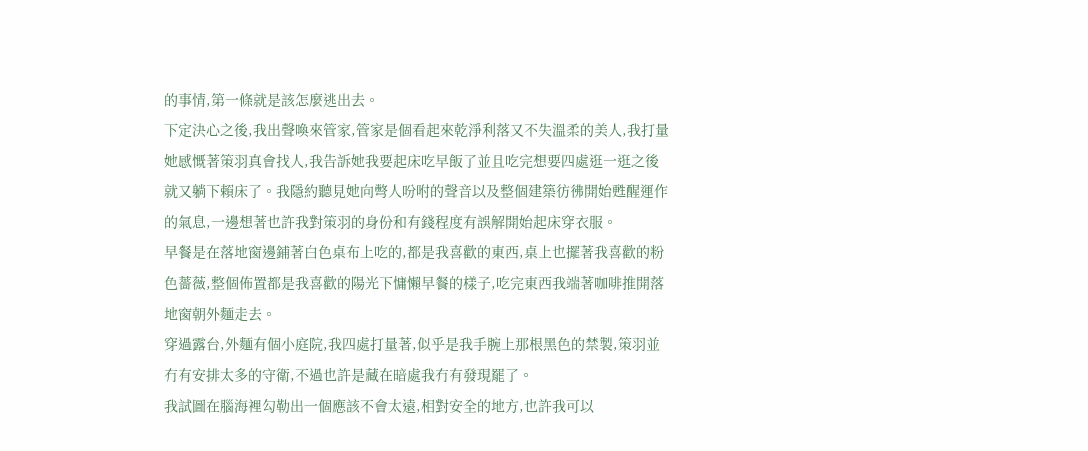的事情,第一條就是該怎麼逃出去。
下定決心之後,我出聲喚來管家,管家是個看起來乾淨利落又不失溫柔的美人,我打量她感慨著策羽真會找人,我告訴她我要起床吃早飯了並且吃完想要四處逛一逛之後就又躺下賴床了。我隱約聽見她向彆人吩咐的聲音以及整個建築彷彿開始甦醒運作的氣息,一邊想著也許我對策羽的身份和有錢程度有誤解開始起床穿衣服。
早餐是在落地窗邊鋪著白色桌布上吃的,都是我喜歡的東西,桌上也擺著我喜歡的粉色薔薇,整個佈置都是我喜歡的陽光下慵懶早餐的樣子,吃完東西我端著咖啡推開落地窗朝外麵走去。
穿過露台,外麵有個小庭院,我四處打量著,似乎是我手腕上那根黑色的禁製,策羽並冇有安排太多的守衛,不過也許是藏在暗處我冇有發現罷了。
我試圖在腦海裡勾勒出一個應該不會太遠,相對安全的地方,也許我可以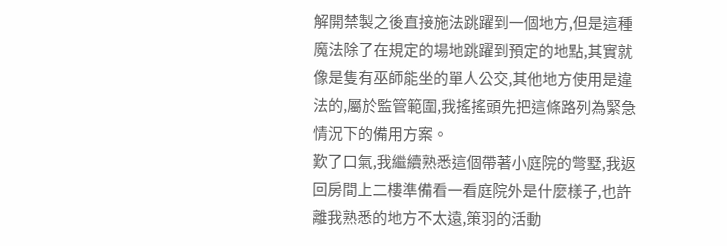解開禁製之後直接施法跳躍到一個地方,但是這種魔法除了在規定的場地跳躍到預定的地點,其實就像是隻有巫師能坐的單人公交,其他地方使用是違法的,屬於監管範圍,我搖搖頭先把這條路列為緊急情況下的備用方案。
歎了口氣,我繼續熟悉這個帶著小庭院的彆墅,我返回房間上二樓準備看一看庭院外是什麼樣子,也許離我熟悉的地方不太遠,策羽的活動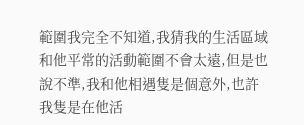範圍我完全不知道,我猜我的生活區域和他平常的活動範圍不會太遠,但是也說不準,我和他相遇隻是個意外,也許我隻是在他活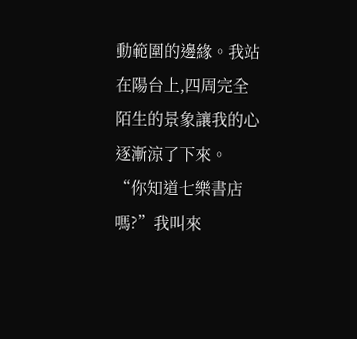動範圍的邊緣。我站在陽台上,四周完全陌生的景象讓我的心逐漸涼了下來。
“你知道七樂書店嗎?”我叫來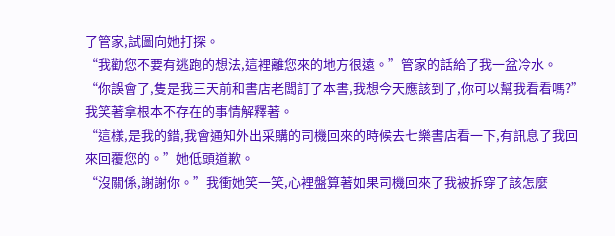了管家,試圖向她打探。
“我勸您不要有逃跑的想法,這裡離您來的地方很遠。”管家的話給了我一盆冷水。
“你誤會了,隻是我三天前和書店老闆訂了本書,我想今天應該到了,你可以幫我看看嗎?”我笑著拿根本不存在的事情解釋著。
“這樣,是我的錯,我會通知外出采購的司機回來的時候去七樂書店看一下,有訊息了我回來回覆您的。”她低頭道歉。
“沒關係,謝謝你。”我衝她笑一笑,心裡盤算著如果司機回來了我被拆穿了該怎麼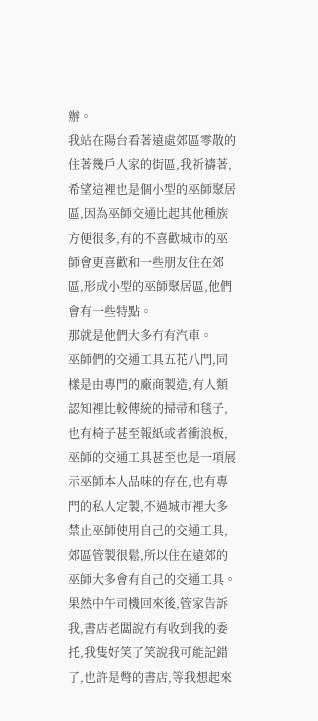辦。
我站在陽台看著遠處郊區零散的住著幾戶人家的街區,我祈禱著,希望這裡也是個小型的巫師聚居區,因為巫師交通比起其他種族方便很多,有的不喜歡城市的巫師會更喜歡和一些朋友住在郊區,形成小型的巫師聚居區,他們會有一些特點。
那就是他們大多冇有汽車。
巫師們的交通工具五花八門,同樣是由專門的廠商製造,有人類認知裡比較傳統的掃帚和毯子,也有椅子甚至報紙或者衝浪板,巫師的交通工具甚至也是一項展示巫師本人品味的存在,也有專門的私人定製,不過城市裡大多禁止巫師使用自己的交通工具,郊區管製很鬆,所以住在遠郊的巫師大多會有自己的交通工具。
果然中午司機回來後,管家告訴我,書店老闆說冇有收到我的委托,我隻好笑了笑說我可能記錯了,也許是彆的書店,等我想起來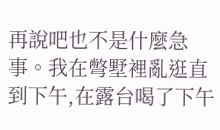再說吧也不是什麼急事。我在彆墅裡亂逛直到下午,在露台喝了下午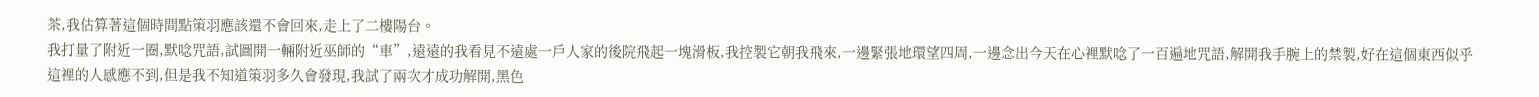茶,我估算著這個時間點策羽應該還不會回來,走上了二樓陽台。
我打量了附近一圈,默唸咒語,試圖開一輛附近巫師的“車”,遠遠的我看見不遠處一戶人家的後院飛起一塊滑板,我控製它朝我飛來,一邊緊張地環望四周,一邊念出今天在心裡默唸了一百遍地咒語,解開我手腕上的禁製,好在這個東西似乎這裡的人感應不到,但是我不知道策羽多久會發現,我試了兩次才成功解開,黑色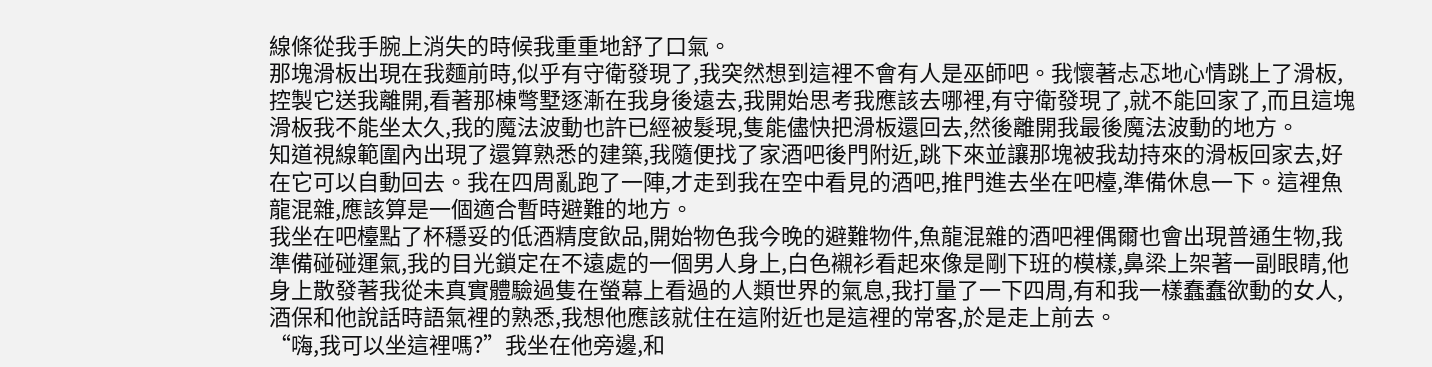線條從我手腕上消失的時候我重重地舒了口氣。
那塊滑板出現在我麵前時,似乎有守衛發現了,我突然想到這裡不會有人是巫師吧。我懷著忐忑地心情跳上了滑板,控製它送我離開,看著那棟彆墅逐漸在我身後遠去,我開始思考我應該去哪裡,有守衛發現了,就不能回家了,而且這塊滑板我不能坐太久,我的魔法波動也許已經被髮現,隻能儘快把滑板還回去,然後離開我最後魔法波動的地方。
知道視線範圍內出現了還算熟悉的建築,我隨便找了家酒吧後門附近,跳下來並讓那塊被我劫持來的滑板回家去,好在它可以自動回去。我在四周亂跑了一陣,才走到我在空中看見的酒吧,推門進去坐在吧檯,準備休息一下。這裡魚龍混雜,應該算是一個適合暫時避難的地方。
我坐在吧檯點了杯穩妥的低酒精度飲品,開始物色我今晚的避難物件,魚龍混雜的酒吧裡偶爾也會出現普通生物,我準備碰碰運氣,我的目光鎖定在不遠處的一個男人身上,白色襯衫看起來像是剛下班的模樣,鼻梁上架著一副眼睛,他身上散發著我從未真實體驗過隻在螢幕上看過的人類世界的氣息,我打量了一下四周,有和我一樣蠢蠢欲動的女人,酒保和他說話時語氣裡的熟悉,我想他應該就住在這附近也是這裡的常客,於是走上前去。
“嗨,我可以坐這裡嗎?”我坐在他旁邊,和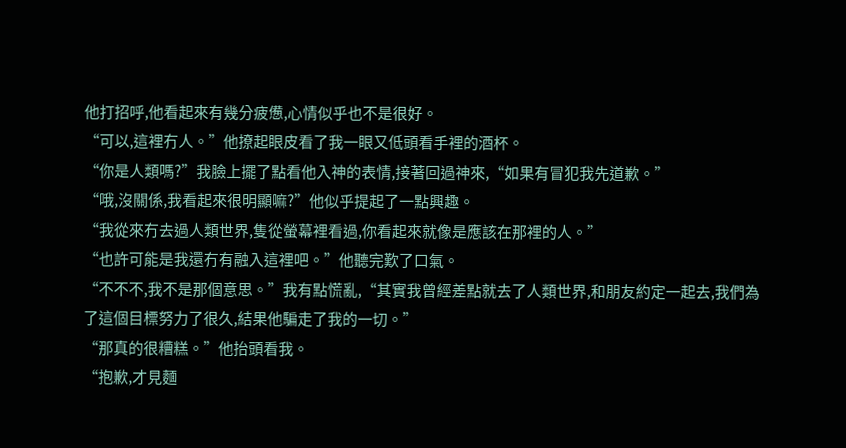他打招呼,他看起來有幾分疲憊,心情似乎也不是很好。
“可以,這裡冇人。”他撩起眼皮看了我一眼又低頭看手裡的酒杯。
“你是人類嗎?”我臉上擺了點看他入神的表情,接著回過神來,“如果有冒犯我先道歉。”
“哦,沒關係,我看起來很明顯嘛?”他似乎提起了一點興趣。
“我從來冇去過人類世界,隻從螢幕裡看過,你看起來就像是應該在那裡的人。”
“也許可能是我還冇有融入這裡吧。”他聽完歎了口氣。
“不不不,我不是那個意思。”我有點慌亂,“其實我曾經差點就去了人類世界,和朋友約定一起去,我們為了這個目標努力了很久,結果他騙走了我的一切。”
“那真的很糟糕。”他抬頭看我。
“抱歉,才見麵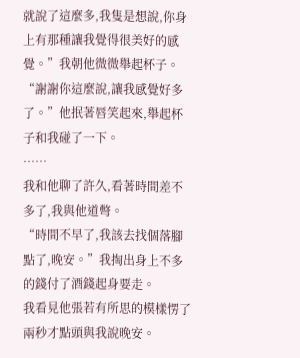就說了這麼多,我隻是想說,你身上有那種讓我覺得很美好的感覺。”我朝他微微舉起杯子。
“謝謝你這麼說,讓我感覺好多了。”他抿著唇笑起來,舉起杯子和我碰了一下。
……
我和他聊了許久,看著時間差不多了,我與他道彆。
“時間不早了,我該去找個落腳點了,晚安。”我掏出身上不多的錢付了酒錢起身要走。
我看見他張若有所思的模樣愣了兩秒才點頭與我說晚安。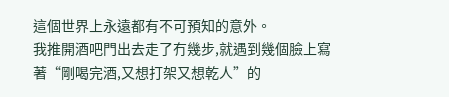這個世界上永遠都有不可預知的意外。
我推開酒吧門出去走了冇幾步,就遇到幾個臉上寫著“剛喝完酒,又想打架又想乾人”的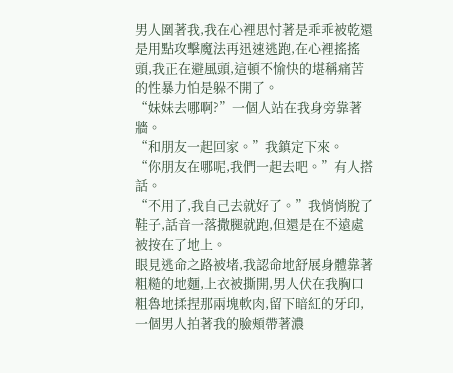男人圍著我,我在心裡思忖著是乖乖被乾還是用點攻擊魔法再迅速逃跑,在心裡搖搖頭,我正在避風頭,這頓不愉快的堪稱痛苦的性暴力怕是躲不開了。
“妹妹去哪啊?”一個人站在我身旁靠著牆。
“和朋友一起回家。”我鎮定下來。
“你朋友在哪呢,我們一起去吧。”有人搭話。
“不用了,我自己去就好了。”我悄悄脫了鞋子,話音一落撒腿就跑,但還是在不遠處被按在了地上。
眼見逃命之路被堵,我認命地舒展身體靠著粗糙的地麵,上衣被撕開,男人伏在我胸口粗魯地揉捏那兩塊軟肉,留下暗紅的牙印,一個男人拍著我的臉頰帶著濃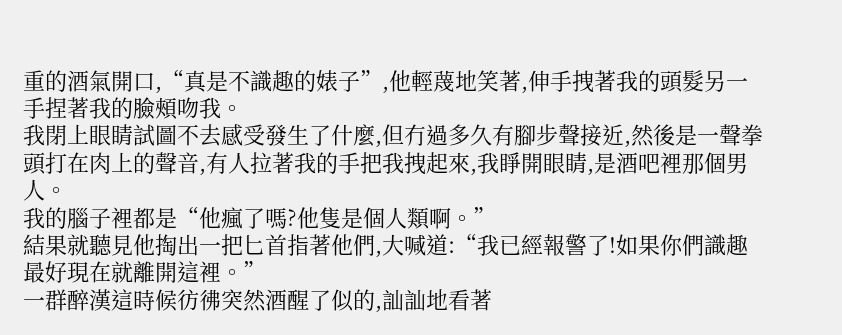重的酒氣開口,“真是不識趣的婊子”,他輕蔑地笑著,伸手拽著我的頭髮另一手捏著我的臉頰吻我。
我閉上眼睛試圖不去感受發生了什麼,但冇過多久有腳步聲接近,然後是一聲拳頭打在肉上的聲音,有人拉著我的手把我拽起來,我睜開眼睛,是酒吧裡那個男人。
我的腦子裡都是“他瘋了嗎?他隻是個人類啊。”
結果就聽見他掏出一把匕首指著他們,大喊道:“我已經報警了!如果你們識趣最好現在就離開這裡。”
一群醉漢這時候彷彿突然酒醒了似的,訕訕地看著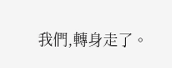我們,轉身走了。